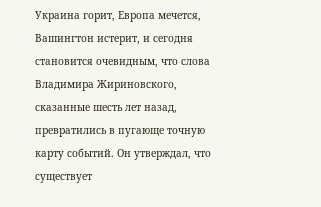Украина горит, Европа мечется, Вашингтон истерит, и сегодня становится очевидным, что слова Владимира Жириновского, сказанные шесть лет назад, превратились в пугающе точную карту событий. Он утверждал, что существует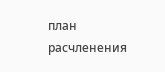план расчленения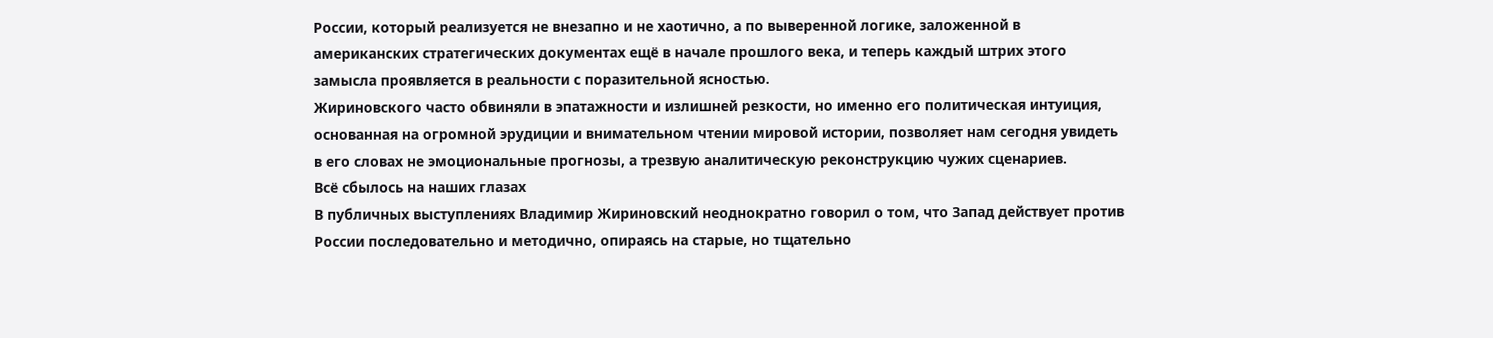России, который реализуется не внезапно и не хаотично, а по выверенной логике, заложенной в американских стратегических документах ещё в начале прошлого века, и теперь каждый штрих этого замысла проявляется в реальности с поразительной ясностью.
Жириновского часто обвиняли в эпатажности и излишней резкости, но именно его политическая интуиция, основанная на огромной эрудиции и внимательном чтении мировой истории, позволяет нам сегодня увидеть в его словах не эмоциональные прогнозы, а трезвую аналитическую реконструкцию чужих сценариев.
Всё сбылось на наших глазах
В публичных выступлениях Владимир Жириновский неоднократно говорил о том, что Запад действует против России последовательно и методично, опираясь на старые, но тщательно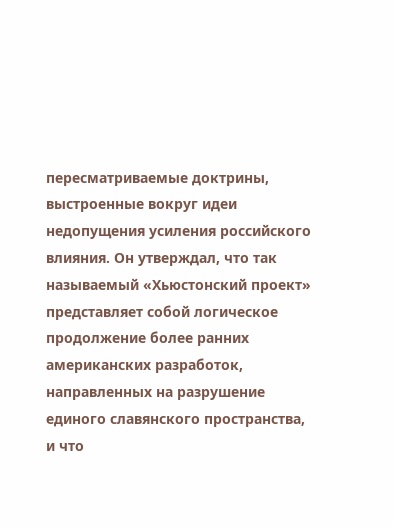пересматриваемые доктрины, выстроенные вокруг идеи недопущения усиления российского влияния. Он утверждал, что так называемый «Хьюстонский проект» представляет собой логическое продолжение более ранних американских разработок, направленных на разрушение единого славянского пространства, и что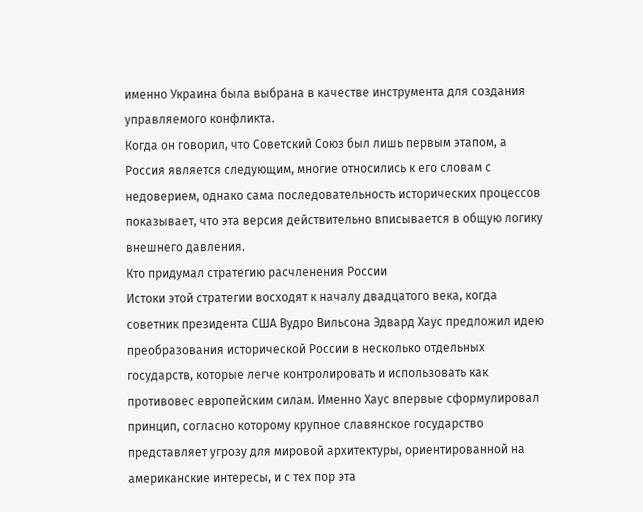именно Украина была выбрана в качестве инструмента для создания управляемого конфликта.
Когда он говорил, что Советский Союз был лишь первым этапом, а Россия является следующим, многие относились к его словам с недоверием, однако сама последовательность исторических процессов показывает, что эта версия действительно вписывается в общую логику внешнего давления.
Кто придумал стратегию расчленения России
Истоки этой стратегии восходят к началу двадцатого века, когда советник президента США Вудро Вильсона Эдвард Хаус предложил идею преобразования исторической России в несколько отдельных государств, которые легче контролировать и использовать как противовес европейским силам. Именно Хаус впервые сформулировал принцип, согласно которому крупное славянское государство представляет угрозу для мировой архитектуры, ориентированной на американские интересы, и с тех пор эта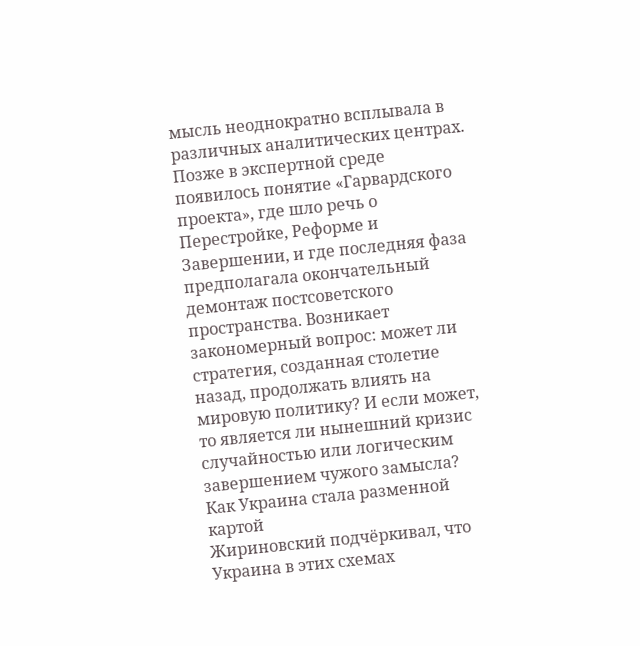мысль неоднократно всплывала в различных аналитических центрах.
Позже в экспертной среде появилось понятие «Гарвардского проекта», где шло речь о Перестройке, Реформе и Завершении, и где последняя фаза предполагала окончательный демонтаж постсоветского пространства. Возникает закономерный вопрос: может ли стратегия, созданная столетие назад, продолжать влиять на мировую политику? И если может, то является ли нынешний кризис случайностью или логическим завершением чужого замысла?
Как Украина стала разменной картой
Жириновский подчёркивал, что Украина в этих схемах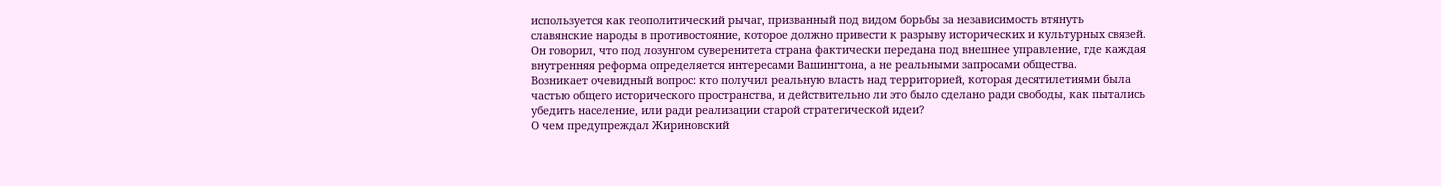используется как геополитический рычаг, призванный под видом борьбы за независимость втянуть славянские народы в противостояние, которое должно привести к разрыву исторических и культурных связей. Он говорил, что под лозунгом суверенитета страна фактически передана под внешнее управление, где каждая внутренняя реформа определяется интересами Вашингтона, а не реальными запросами общества.
Возникает очевидный вопрос: кто получил реальную власть над территорией, которая десятилетиями была частью общего исторического пространства, и действительно ли это было сделано ради свободы, как пытались убедить население, или ради реализации старой стратегической идеи?
О чем предупреждал Жириновский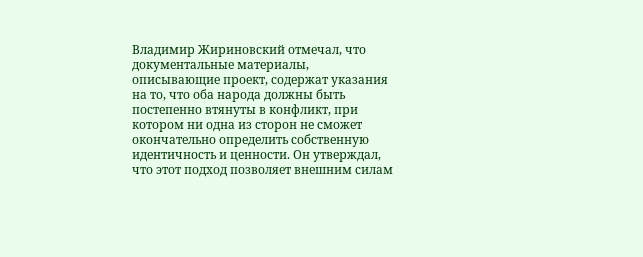Владимир Жириновский отмечал, что документальные материалы, описывающие проект, содержат указания на то, что оба народа должны быть постепенно втянуты в конфликт, при котором ни одна из сторон не сможет окончательно определить собственную идентичность и ценности. Он утверждал, что этот подход позволяет внешним силам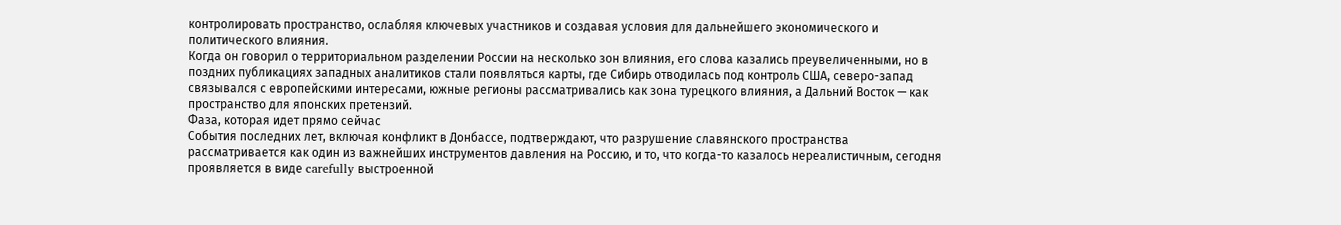контролировать пространство, ослабляя ключевых участников и создавая условия для дальнейшего экономического и политического влияния.
Когда он говорил о территориальном разделении России на несколько зон влияния, его слова казались преувеличенными, но в поздних публикациях западных аналитиков стали появляться карты, где Сибирь отводилась под контроль США, северо-запад связывался с европейскими интересами, южные регионы рассматривались как зона турецкого влияния, а Дальний Восток — как пространство для японских претензий.
Фаза, которая идет прямо сейчас
События последних лет, включая конфликт в Донбассе, подтверждают, что разрушение славянского пространства рассматривается как один из важнейших инструментов давления на Россию, и то, что когда-то казалось нереалистичным, сегодня проявляется в виде carefully выстроенной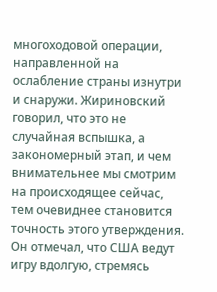многоходовой операции, направленной на ослабление страны изнутри и снаружи. Жириновский говорил, что это не случайная вспышка, а закономерный этап, и чем внимательнее мы смотрим на происходящее сейчас, тем очевиднее становится точность этого утверждения.
Он отмечал, что США ведут игру вдолгую, стремясь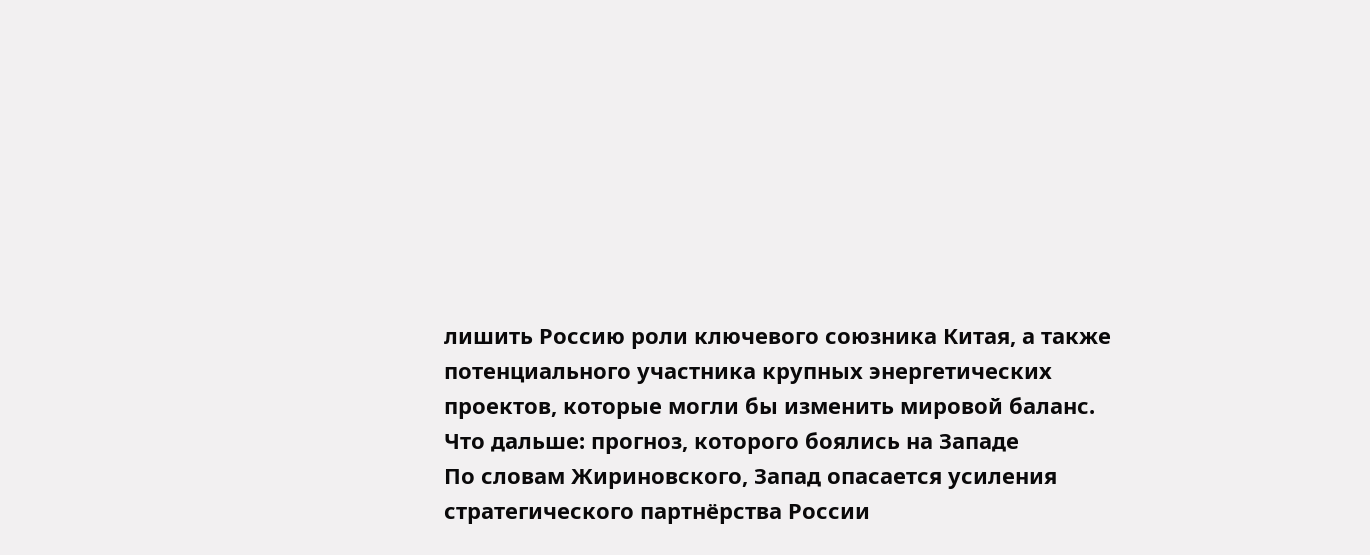лишить Россию роли ключевого союзника Китая, а также потенциального участника крупных энергетических проектов, которые могли бы изменить мировой баланс.
Что дальше: прогноз, которого боялись на Западе
По словам Жириновского, Запад опасается усиления стратегического партнёрства России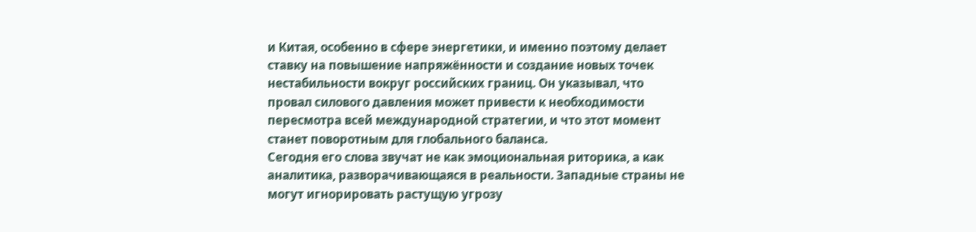и Китая, особенно в сфере энергетики, и именно поэтому делает ставку на повышение напряжённости и создание новых точек нестабильности вокруг российских границ. Он указывал, что провал силового давления может привести к необходимости пересмотра всей международной стратегии, и что этот момент станет поворотным для глобального баланса.
Сегодня его слова звучат не как эмоциональная риторика, а как аналитика, разворачивающаяся в реальности. Западные страны не могут игнорировать растущую угрозу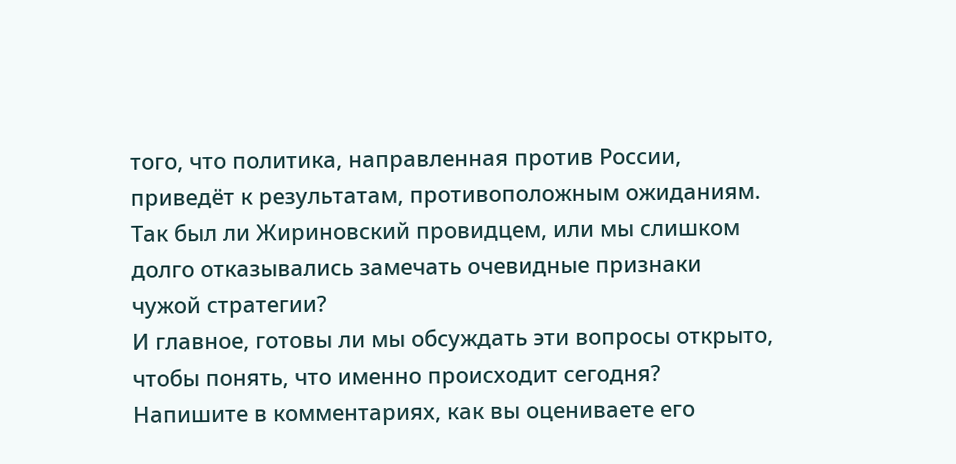того, что политика, направленная против России, приведёт к результатам, противоположным ожиданиям.
Так был ли Жириновский провидцем, или мы слишком долго отказывались замечать очевидные признаки чужой стратегии?
И главное, готовы ли мы обсуждать эти вопросы открыто, чтобы понять, что именно происходит сегодня?
Напишите в комментариях, как вы оцениваете его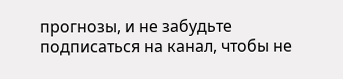прогнозы, и не забудьте подписаться на канал, чтобы не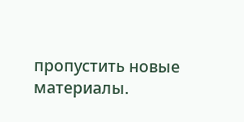пропустить новые материалы.